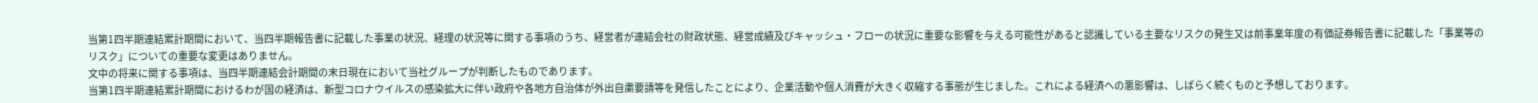当第1四半期連結累計期間において、当四半期報告書に記載した事業の状況、経理の状況等に関する事項のうち、経営者が連結会社の財政状態、経営成績及びキャッシュ・フローの状況に重要な影響を与える可能性があると認識している主要なリスクの発生又は前事業年度の有価証券報告書に記載した「事業等のリスク」についての重要な変更はありません。
文中の将来に関する事項は、当四半期連結会計期間の末日現在において当社グループが判断したものであります。
当第1四半期連結累計期間におけるわが国の経済は、新型コロナウイルスの感染拡大に伴い政府や各地方自治体が外出自粛要請等を発信したことにより、企業活動や個人消費が大きく収縮する事態が生じました。これによる経済への悪影響は、しばらく続くものと予想しております。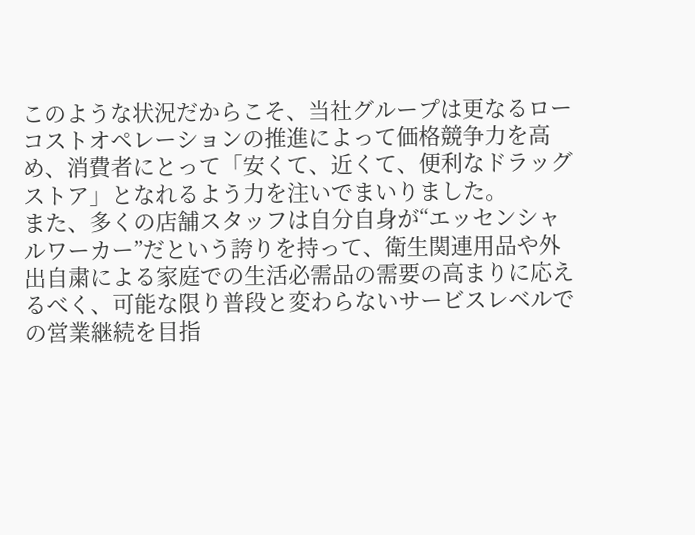このような状況だからこそ、当社グループは更なるローコストオペレーションの推進によって価格競争力を高め、消費者にとって「安くて、近くて、便利なドラッグストア」となれるよう力を注いでまいりました。
また、多くの店舗スタッフは自分自身が“エッセンシャルワーカー”だという誇りを持って、衛生関連用品や外出自粛による家庭での生活必需品の需要の高まりに応えるべく、可能な限り普段と変わらないサービスレベルでの営業継続を目指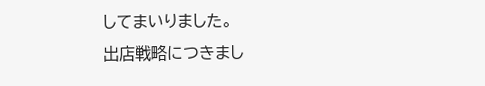してまいりました。
出店戦略につきまし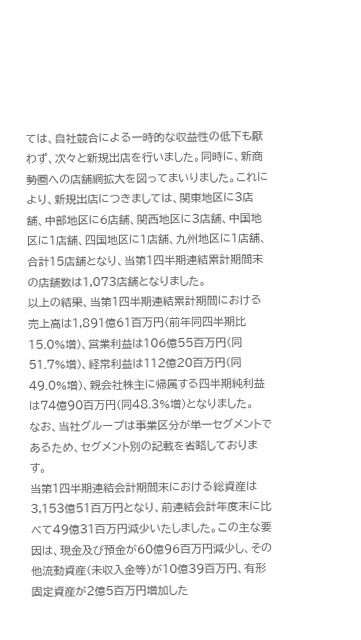ては、自社競合による一時的な収益性の低下も厭わず、次々と新規出店を行いました。同時に、新商勢圏への店舗網拡大を図ってまいりました。これにより、新規出店につきましては、関東地区に3店舗、中部地区に6店舗、関西地区に3店舗、中国地区に1店舗、四国地区に1店舗、九州地区に1店舗、合計15店舗となり、当第1四半期連結累計期間末の店舗数は1,073店舗となりました。
以上の結果、当第1四半期連結累計期間における売上高は1,891億61百万円(前年同四半期比15.0%増)、営業利益は106億55百万円(同51.7%増)、経常利益は112億20百万円(同49.0%増)、親会社株主に帰属する四半期純利益は74億90百万円(同48.3%増)となりました。
なお、当社グループは事業区分が単一セグメントであるため、セグメント別の記載を省略しております。
当第1四半期連結会計期間末における総資産は3,153億51百万円となり、前連結会計年度末に比べて49億31百万円減少いたしました。この主な要因は、現金及び預金が60億96百万円減少し、その他流動資産(未収入金等)が10億39百万円、有形固定資産が2億5百万円増加した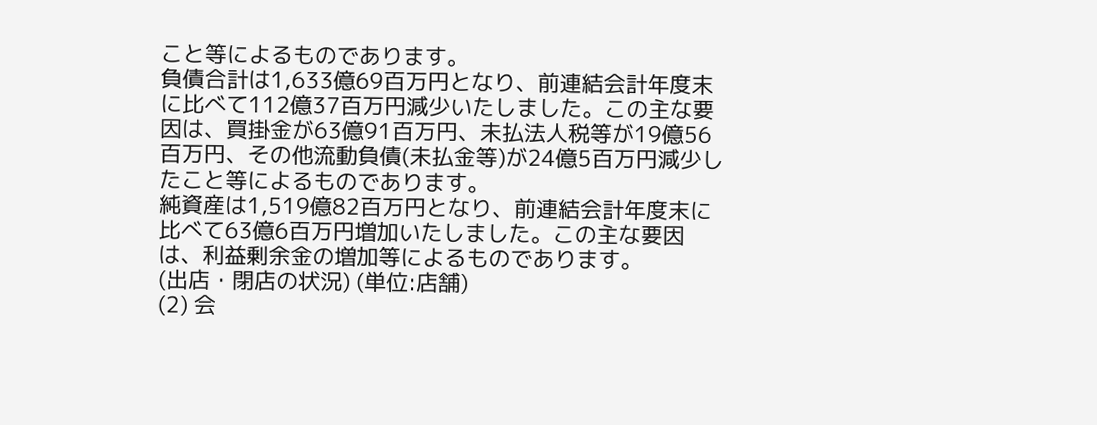こと等によるものであります。
負債合計は1,633億69百万円となり、前連結会計年度末に比べて112億37百万円減少いたしました。この主な要因は、買掛金が63億91百万円、未払法人税等が19億56百万円、その他流動負債(未払金等)が24億5百万円減少したこと等によるものであります。
純資産は1,519億82百万円となり、前連結会計年度末に比べて63億6百万円増加いたしました。この主な要因は、利益剰余金の増加等によるものであります。
(出店・閉店の状況) (単位:店舗)
(2) 会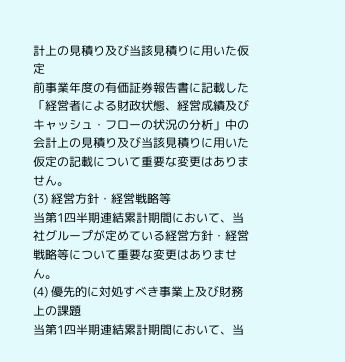計上の見積り及び当該見積りに用いた仮定
前事業年度の有価証券報告書に記載した「経営者による財政状態、経営成績及びキャッシュ・フローの状況の分析」中の会計上の見積り及び当該見積りに用いた仮定の記載について重要な変更はありません。
(3) 経営方針・経営戦略等
当第1四半期連結累計期間において、当社グループが定めている経営方針・経営戦略等について重要な変更はありません。
(4) 優先的に対処すべき事業上及び財務上の課題
当第1四半期連結累計期間において、当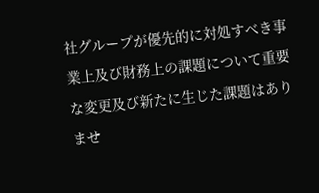社グループが優先的に対処すべき事業上及び財務上の課題について重要な変更及び新たに生じた課題はありませ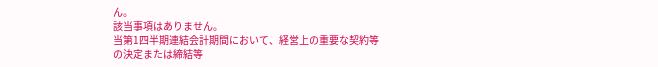ん。
該当事項はありません。
当第1四半期連結会計期間において、経営上の重要な契約等の決定または締結等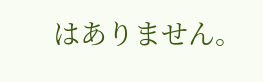はありません。